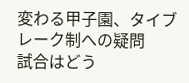変わる甲子園、タイブレーク制への疑問
試合はどう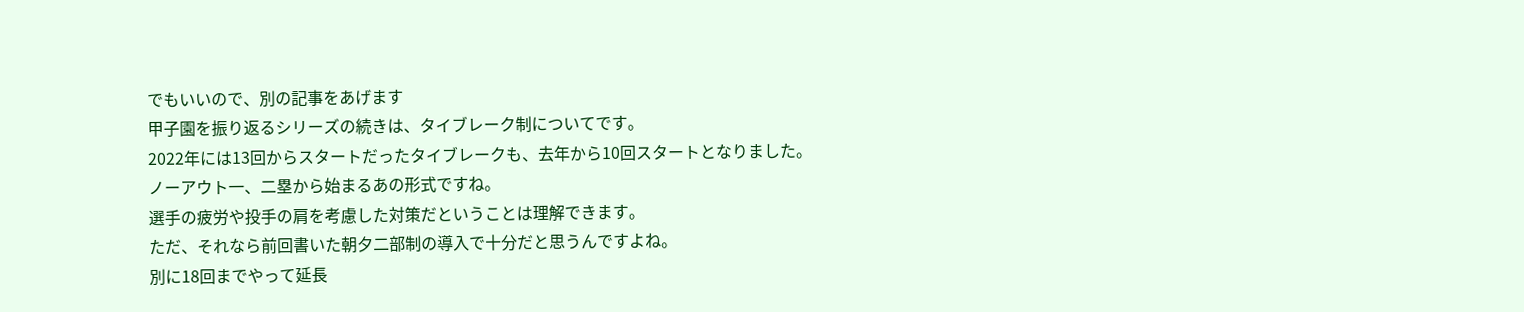でもいいので、別の記事をあげます
甲子園を振り返るシリーズの続きは、タイブレーク制についてです。
2022年には13回からスタートだったタイブレークも、去年から10回スタートとなりました。
ノーアウト一、二塁から始まるあの形式ですね。
選手の疲労や投手の肩を考慮した対策だということは理解できます。
ただ、それなら前回書いた朝夕二部制の導入で十分だと思うんですよね。
別に18回までやって延長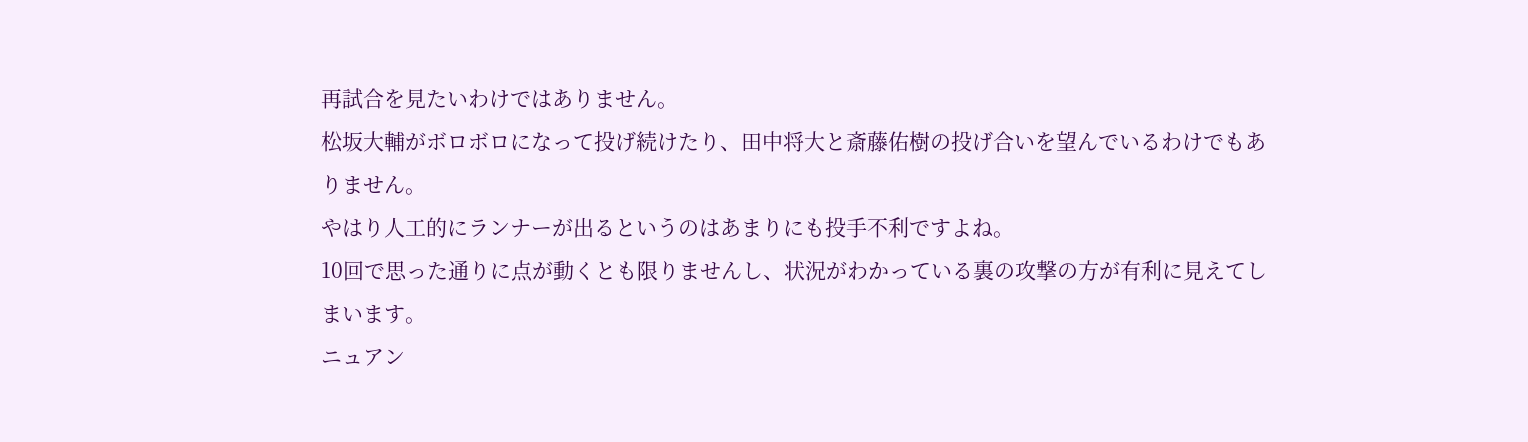再試合を見たいわけではありません。
松坂大輔がボロボロになって投げ続けたり、田中将大と斎藤佑樹の投げ合いを望んでいるわけでもありません。
やはり人工的にランナーが出るというのはあまりにも投手不利ですよね。
10回で思った通りに点が動くとも限りませんし、状況がわかっている裏の攻撃の方が有利に見えてしまいます。
ニュアン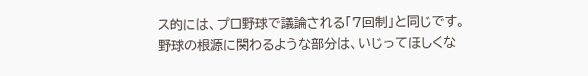ス的には、プロ野球で議論される「7回制」と同じです。
野球の根源に関わるような部分は、いじってほしくな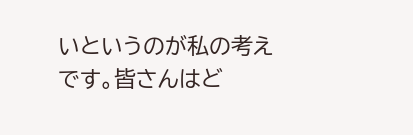いというのが私の考えです。皆さんはど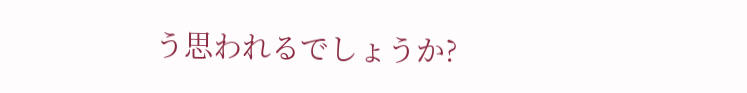う思われるでしょうか?